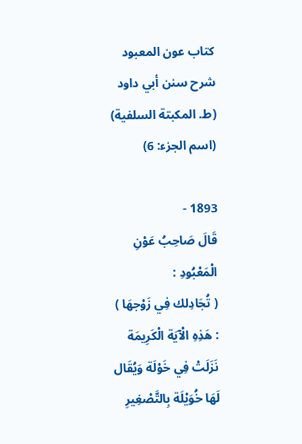كتاب عون المعبود شرح سنن أبي داود (ط. المكبتة السلفية) (اسم الجزء: 6)

1893 -
قَالَ صَاحِبُ عَوْنِ الْمَعْبُودِ :
( تُجَادِلك فِي زَوْجهَا )
: هَذِهِ الْآيَة الْكَرِيمَة نَزَلَتْ فِي خَوْلَة وَيُقَال لَهَا خُوَيْلَة بِالتَّصْغِيرِ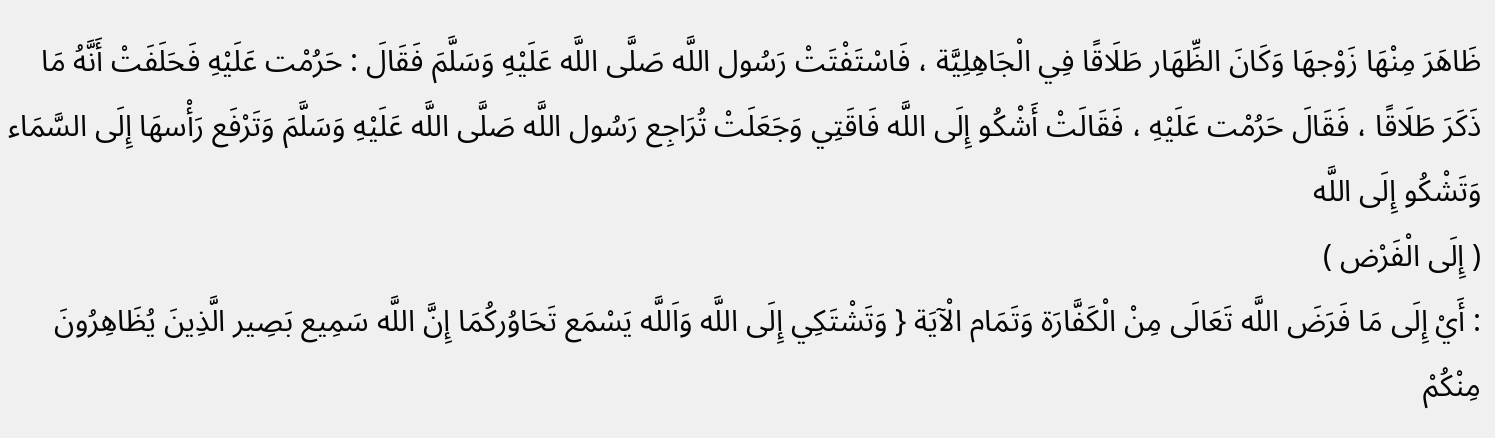ظَاهَرَ مِنْهَا زَوْجهَا وَكَانَ الظِّهَار طَلَاقًا فِي الْجَاهِلِيَّة ، فَاسْتَفْتَتْ رَسُول اللَّه صَلَّى اللَّه عَلَيْهِ وَسَلَّمَ فَقَالَ : حَرُمْت عَلَيْهِ فَحَلَفَتْ أَنَّهُ مَا ذَكَرَ طَلَاقًا ، فَقَالَ حَرُمْت عَلَيْهِ ، فَقَالَتْ أَشْكُو إِلَى اللَّه فَاقَتِي وَجَعَلَتْ تُرَاجِع رَسُول اللَّه صَلَّى اللَّه عَلَيْهِ وَسَلَّمَ وَتَرْفَع رَأْسهَا إِلَى السَّمَاء وَتَشْكُو إِلَى اللَّه
( إِلَى الْفَرْض )
: أَيْ إِلَى مَا فَرَضَ اللَّه تَعَالَى مِنْ الْكَفَّارَة وَتَمَام الْآيَة { وَتَشْتَكِي إِلَى اللَّه وَاَللَّه يَسْمَع تَحَاوُركُمَا إِنَّ اللَّه سَمِيع بَصِير الَّذِينَ يُظَاهِرُونَ مِنْكُمْ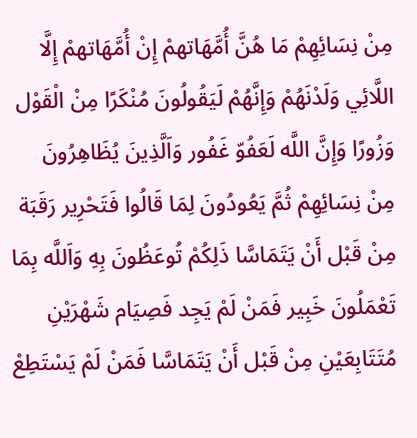مِنْ نِسَائِهِمْ مَا هُنَّ أُمَّهَاتهمْ إِنْ أُمَّهَاتهمْ إِلَّا اللَّائِي وَلَدْنَهُمْ وَإِنَّهُمْ لَيَقُولُونَ مُنْكَرًا مِنْ الْقَوْل وَزُورًا وَإِنَّ اللَّه لَعَفُوّ غَفُور وَاَلَّذِينَ يُظَاهِرُونَ مِنْ نِسَائِهِمْ ثُمَّ يَعُودُونَ لِمَا قَالُوا فَتَحْرِير رَقَبَة مِنْ قَبْل أَنْ يَتَمَاسَّا ذَلِكُمْ تُوعَظُونَ بِهِ وَاَللَّه بِمَا تَعْمَلُونَ خَبِير فَمَنْ لَمْ يَجِد فَصِيَام شَهْرَيْنِ مُتَتَابِعَيْنِ مِنْ قَبْل أَنْ يَتَمَاسَّا فَمَنْ لَمْ يَسْتَطِعْ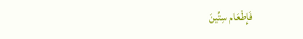فَإِطْعَام سِتِّينَ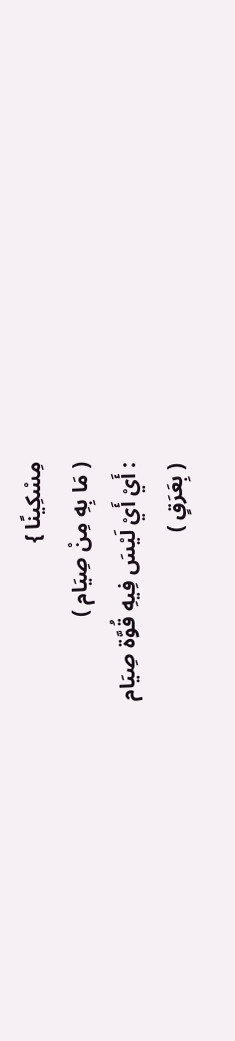مِسْكِينًا }
( مَا بِهِ مِنْ صِيَام )
: أَيْ أَيْ لَيْسَ فِيهِ قُوَّة صِيَام
( بِعَرَقٍ )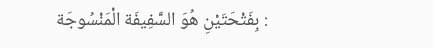: بِفَتْحَتَيْنِ هُوَ السَّفِيفَة الْمَنْسُوجَة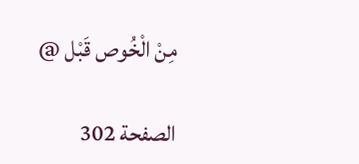مِنْ الْخُوص قَبْل @

الصفحة 302